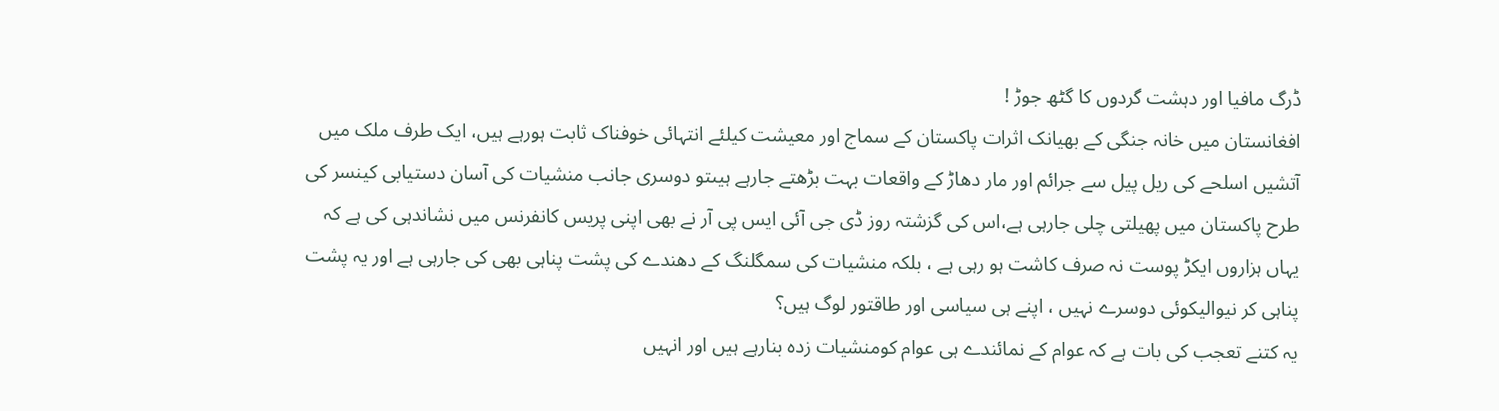ڈرگ مافیا اور دہشت گردوں کا گٹھ جوڑ !
افغانستان میں خانہ جنگی کے بھیانک اثرات پاکستان کے سماج اور معیشت کیلئے انتہائی خوفناک ثابت ہورہے ہیں، ایک طرف ملک میں آتشیں اسلحے کی ریل پیل سے جرائم اور مار دھاڑ کے واقعات بہت بڑھتے جارہے ہیںتو دوسری جانب منشیات کی آسان دستیابی کینسر کی طرح پاکستان میں پھیلتی چلی جارہی ہے،اس کی گزشتہ روز ڈی جی آئی ایس پی آر نے بھی اپنی پریس کانفرنس میں نشاندہی کی ہے کہ یہاں ہزاروں ایکڑ پوست نہ صرف کاشت ہو رہی ہے ، بلکہ منشیات کی سمگلنگ کے دھندے کی پشت پناہی بھی کی جارہی ہے اور یہ پشت پناہی کر نیوالیکوئی دوسرے نہیں ، اپنے ہی سیاسی اور طاقتور لوگ ہیں؟
یہ کتنے تعجب کی بات ہے کہ عوام کے نمائندے ہی عوام کومنشیات زدہ بنارہے ہیں اور انہیں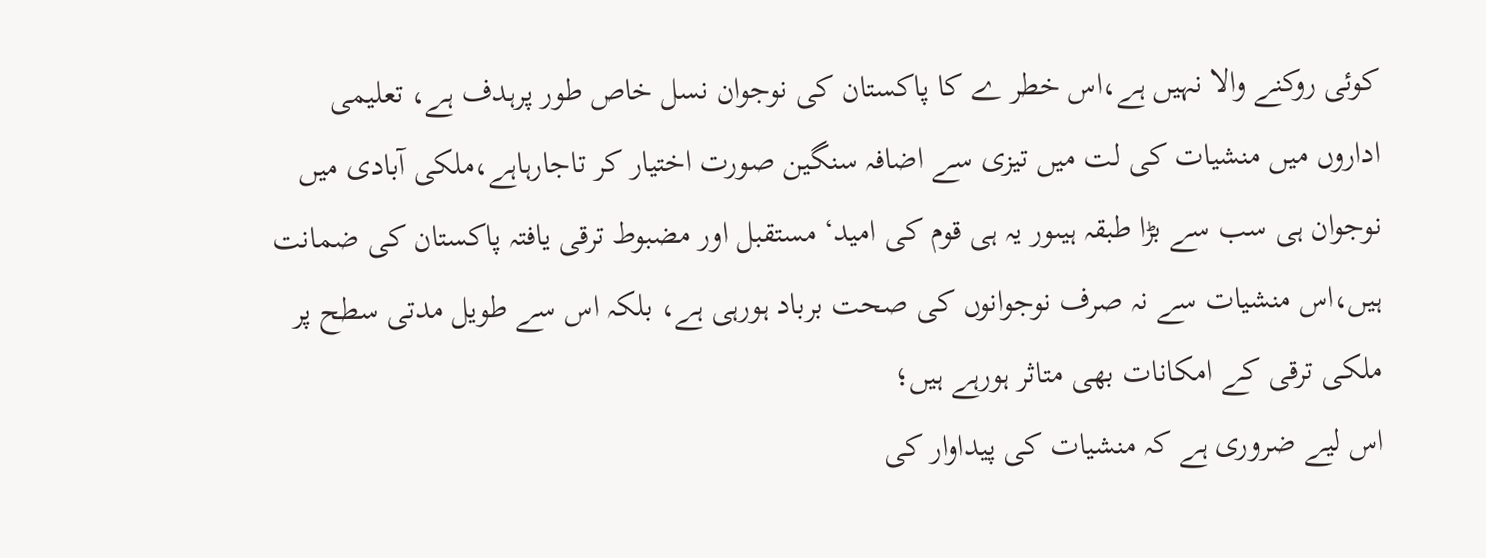کوئی روکنے والا نہیں ہے،اس خطر ے کا پاکستان کی نوجوان نسل خاص طور پرہدف ہے، تعلیمی اداروں میں منشیات کی لت میں تیزی سے اضافہ سنگین صورت اختیار کر تاجارہاہے،ملکی آبادی میں نوجوان ہی سب سے بڑا طبقہ ہیںور یہ ہی قوم کی امید‘ مستقبل اور مضبوط ترقی یافتہ پاکستان کی ضمانت ہیں،اس منشیات سے نہ صرف نوجوانوں کی صحت برباد ہورہی ہے، بلکہ اس سے طویل مدتی سطح پر ملکی ترقی کے امکانات بھی متاثر ہورہے ہیں؛
اس لیے ضروری ہے کہ منشیات کی پیداوار کی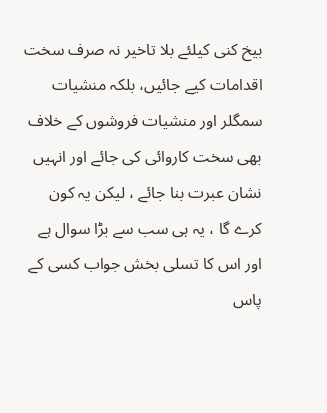بیخ کنی کیلئے بلا تاخیر نہ صرف سخت اقدامات کیے جائیں، بلکہ منشیات سمگلر اور منشیات فروشوں کے خلاف بھی سخت کاروائی کی جائے اور انہیں نشان عبرت بنا جائے ، لیکن یہ کون کرے گا ، یہ ہی سب سے بڑا سوال ہے اور اس کا تسلی بخش جواب کسی کے پاس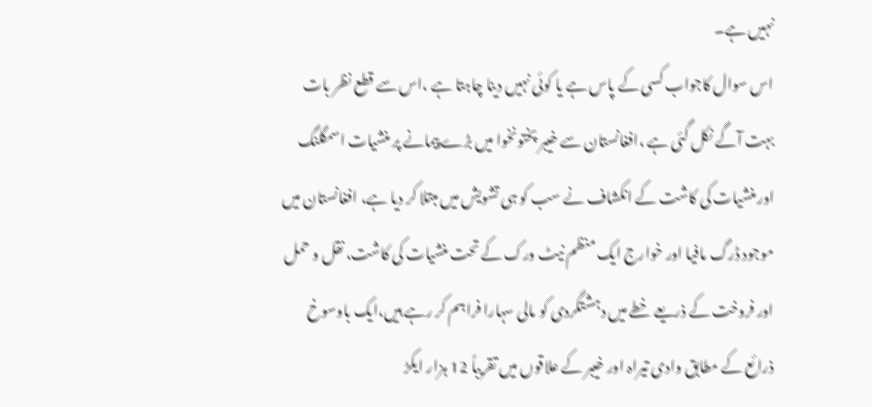نہیں ہے۔
اس سوال کاجواب کسی کے پاس ہے یا کوئی نہیں دینا چاہتا ہے ،اس سے قطع نظر بات بہت آگے نکل گئی ہے ،افغانستان سے خیبر پختونخوا میں بڑے پیمانے پر منشیات اسمگلنگ اور منشیات کی کاشت کے انکشاف نے سب کو ہی تشویش میں مبتلا کر دیا ہے، افغانستان میں موجود ڈرگ مافیا اور خوارج ایک منظم نیٹ ورک کے تحت منشیات کی کاشت، نقل و حمل اور فروخت کے ذریعے خطے میں دہشتگردی کو مالی سہارا فراہم کر رہے ہیں،ایک باوسوخ ذرائع کے مطابق وادی تیراہ اور خیبر کے علاقوں میں تقریباً 12 ہزار ایکڑ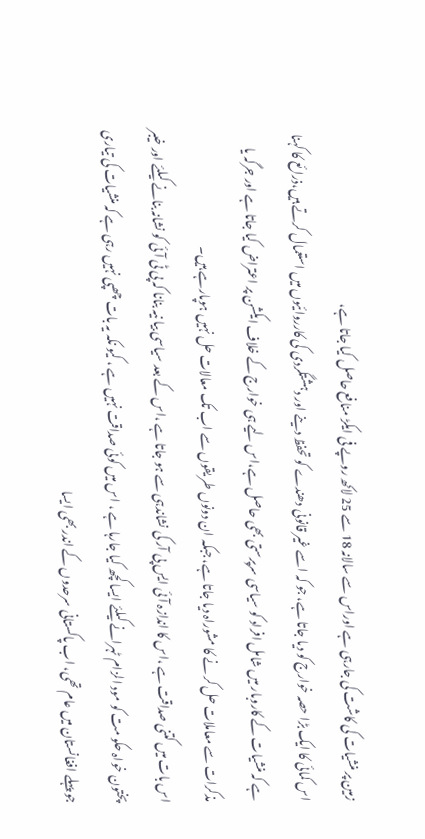زمین پر منشیات کی کاشت کی جارہی ہے اوراس سے سالانہ 18 سے 25 لاکھ روپے فی ایکڑ منافع حاصل کیا جاتا ہے،
اس کمائی کا ایک بڑا حصہ خوارج کو دیا جاتا ہے، جو کہ اسے غیر قانونی دھندے کو تحفظ دینے اور دہشتگردی کی کارروائیوں میں استعمال کرتے ہیں،ذرائع کا کہنا ہے کہ منشیات کے کاروبار میں شامل افراد کو سیاسی سرپرستی بھی حاصل ہے،اس لیے ہی خوارج کے خلاف ایکشن پر اعتراض کیا جاتا ہے اور جرگہ یا مذکرات سے معاملات حل کر نے کا مشوراہ دیا جاتا ہے، جبکہ ان دونوں طر یقوں سے اب تک معالات حل نہیں ہوپارہے ہیں۔
اس بات میں کتنی صداقت ہے ،اس کا اندازہ آئی ایس پی آر کی نشاندہی سے ہو جاتا ہے ،اس کے بعد سیاسی بیا نیہ بنانا کہ پی ٹی آئی کو نشانہ بنانے کیلئے اور خیبر پختون خواہ حکو مت کو مود الزام ٹہرانے کیلئے ایسا کچھ کیا جارہا ہے ، اس میں کوئی صداقت نہیں ہے ، کیو نکہ یہ بات چھپی نہیں رہی ہے کہ منشیات کی تیاری جو پہلے افغانستان میں عام تھی، اب پاکستانی سرحدوں کے اندر بھی ایسا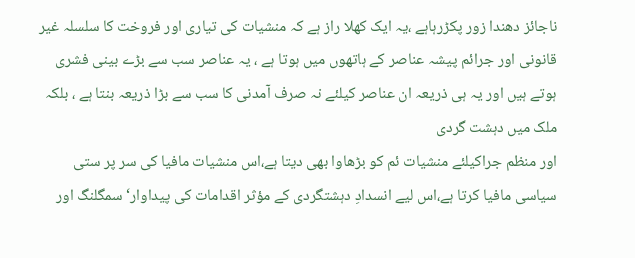ناجائز دھندا زور پکڑرہاہے ،یہ ایک کھلا راز ہے کہ منشیات کی تیاری اور فروخت کا سلسلہ غیر قانونی اور جرائم پیشہ عناصر کے ہاتھوں میں ہوتا ہے ، یہ عناصر سب سے بڑے بینی فشری ہوتے ہیں اور یہ ہی ذریعہ ان عناصر کیلئے نہ صرف آمدنی کا سب سے بڑا ذریعہ بنتا ہے ، بلکہ ملک میں دہشت گردی
اور منظم جراکیلئے منشیات ئم کو بڑھاوا بھی دیتا ہے،اس منشیات مافیا کی سر پر ستی سیاسی مافیا کرتا ہے،اس لیے انسدادِ دہشتگردی کے مؤثر اقدامات کی پیداوار‘ سمگلنگ اور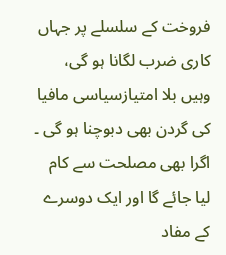فروخت کے سلسلے پر جہاں کاری ضرب لگانا ہو گی، وہیں بلا امتیازسیاسی مافیا کی گردن بھی دبوچنا ہو گی ۔
اگرا بھی مصلحت سے کام لیا جائے گا اور ایک دوسرے کے مفاد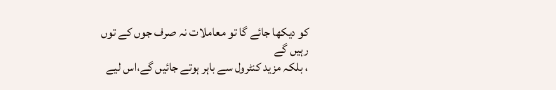کو دیکھا جائے گا تو معاملات نہ صرف جوں کے توں رہیں گے
، بلکہ مزید کنٹرول سے باہر ہوتے جائیں گے،اس لیے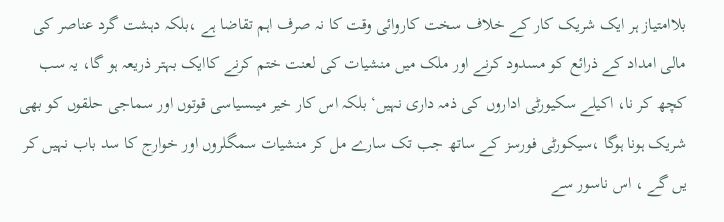بلاامتیاز ہر ایک شریک کار کے خلاف سخت کاروائی وقت کا نہ صرف اہم تقاضا ہے ،بلکہ دہشت گرد عناصر کی مالی امداد کے ذرائع کو مسدود کرنے اور ملک میں منشیات کی لعنت ختم کرنے کاایک بہتر ذریعہ ہو گا، یہ سب کچھ کر نا، اکیلے سکیورٹی اداروں کی ذمہ داری نہیں‘ بلکہ اس کار خیر میںسیاسی قوتوں اور سماجی حلقوں کو بھی شریک ہونا ہوگا ،سیکورٹی فورسز کے ساتھ جب تک سارے مل کر منشیات سمگلروں اور خوارج کا سد باب نہیں کر یں گے ، اس ناسور سے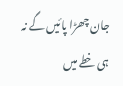جان چھڑا پائیں گے نہ ہی خطے میں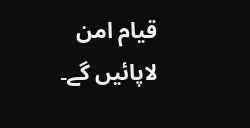قیام امن لاپائیں گے۔